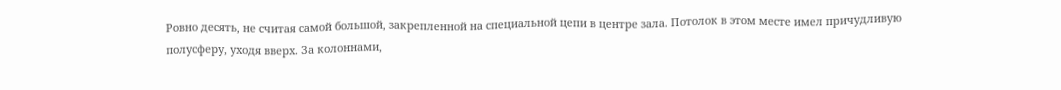Ровно десять, не считая самой большой, закрепленной на специальной цепи в центре зала. Потолок в этом месте имел причудливую полусферу, уходя вверх. За колоннами,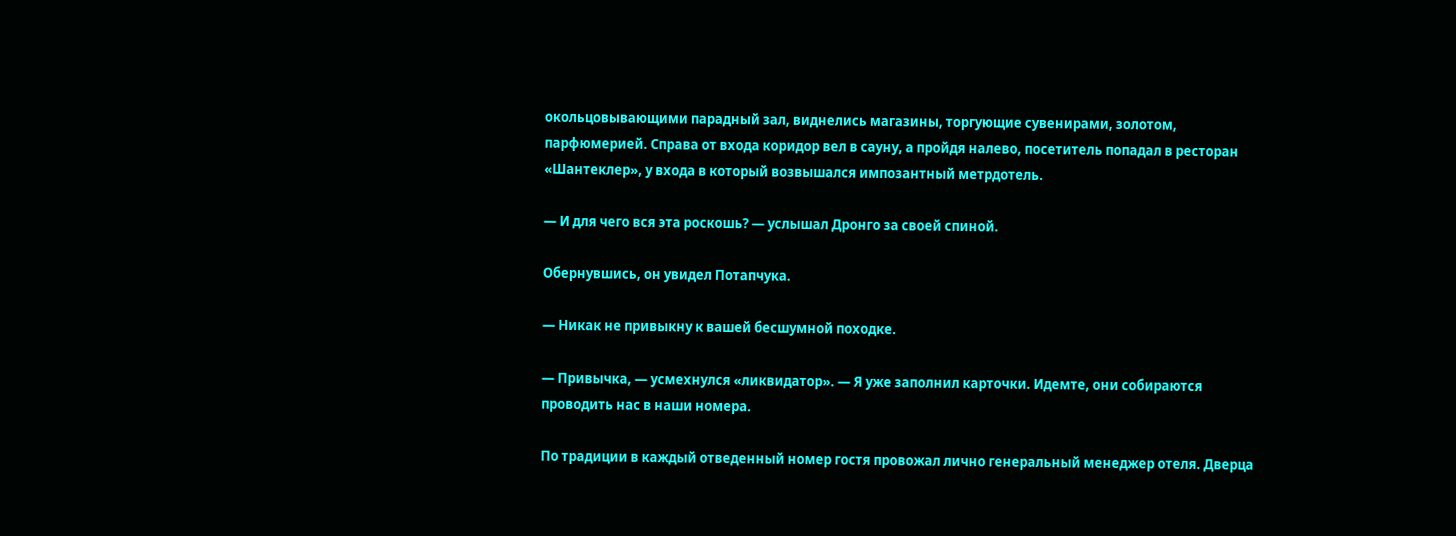окольцовывающими парадный зал, виднелись магазины, торгующие сувенирами, золотом, парфюмерией. Справа от входа коридор вел в сауну, а пройдя налево, посетитель попадал в ресторан «Шантеклер», у входа в который возвышался импозантный метрдотель.

— И для чего вся эта роскошь? — услышал Дронго за своей спиной.

Обернувшись, он увидел Потапчука.

— Никак не привыкну к вашей бесшумной походке.

— Привычка, — усмехнулся «ликвидатор». — Я уже заполнил карточки. Идемте, они собираются проводить нас в наши номера.

По традиции в каждый отведенный номер гостя провожал лично генеральный менеджер отеля. Дверца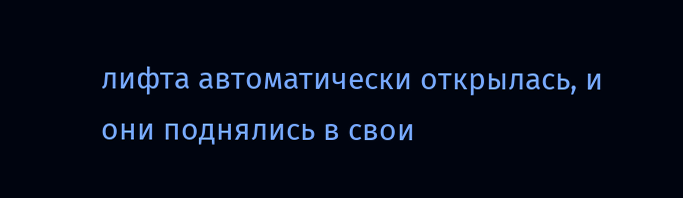лифта автоматически открылась, и они поднялись в свои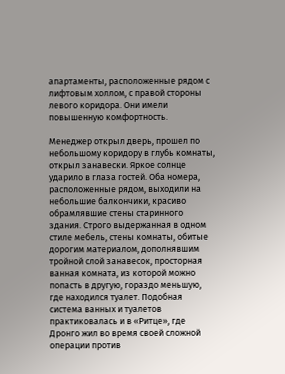апартаменты, расположенные рядом с лифтовым холлом, с правой стороны левого коридора. Они имели повышенную комфортность.

Менеджер открыл дверь, прошел по небольшому коридору в глубь комнаты, открыл занавески. Яркое солнце ударило в глаза гостей. Оба номера, расположенные рядом, выходили на небольшие балкончики, красиво обрамлявшие стены старинного здания. Строго выдержанная в одном стиле мебель, стены комнаты, обитые дорогим материалом, дополнявшим тройной слой занавесок, просторная ванная комната, из которой можно попасть в другую, гораздо меньшую, где находился туалет. Подобная система ванных и туалетов практиковалась и в «Ритце», где Дронго жил во время своей сложной операции против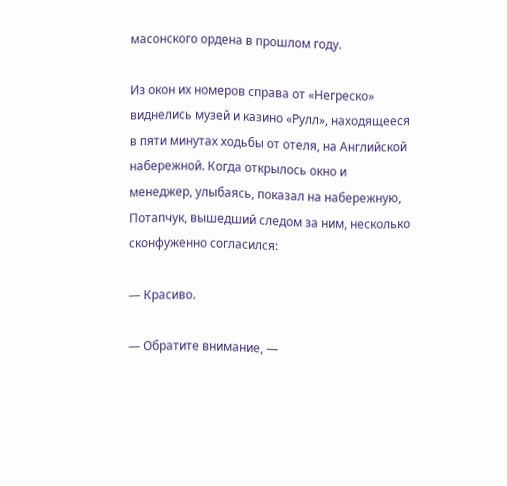масонского ордена в прошлом году.

Из окон их номеров справа от «Негреско» виднелись музей и казино «Рулл», находящееся в пяти минутах ходьбы от отеля, на Английской набережной. Когда открылось окно и менеджер, улыбаясь, показал на набережную, Потапчук, вышедший следом за ним, несколько сконфуженно согласился:

— Красиво.

— Обратите внимание, —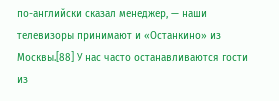по-английски сказал менеджер, — наши телевизоры принимают и «Останкино» из Москвы.[88] У нас часто останавливаются гости из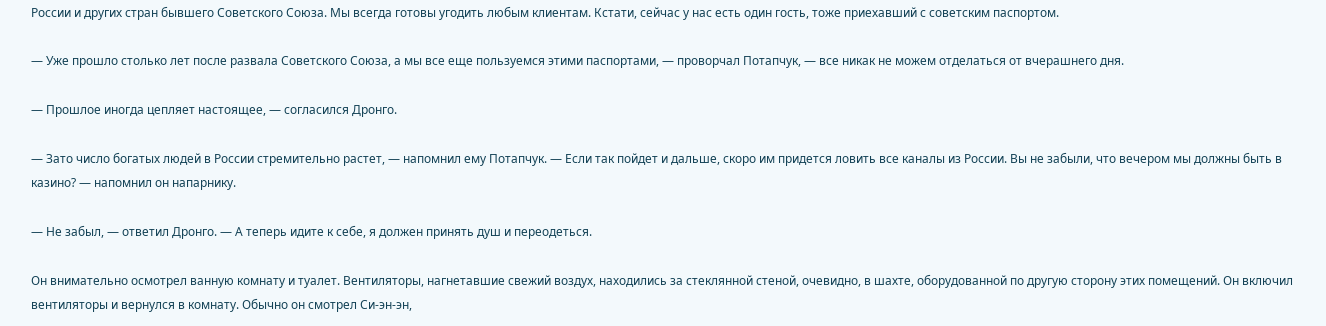России и других стран бывшего Советского Союза. Мы всегда готовы угодить любым клиентам. Кстати, сейчас у нас есть один гость, тоже приехавший с советским паспортом.

— Уже прошло столько лет после развала Советского Союза, а мы все еще пользуемся этими паспортами, — проворчал Потапчук, — все никак не можем отделаться от вчерашнего дня.

— Прошлое иногда цепляет настоящее, — согласился Дронго.

— Зато число богатых людей в России стремительно растет, — напомнил ему Потапчук. — Если так пойдет и дальше, скоро им придется ловить все каналы из России. Вы не забыли, что вечером мы должны быть в казино? — напомнил он напарнику.

— Не забыл, — ответил Дронго. — А теперь идите к себе, я должен принять душ и переодеться.

Он внимательно осмотрел ванную комнату и туалет. Вентиляторы, нагнетавшие свежий воздух, находились за стеклянной стеной, очевидно, в шахте, оборудованной по другую сторону этих помещений. Он включил вентиляторы и вернулся в комнату. Обычно он смотрел Си-эн-эн,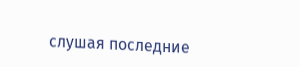слушая последние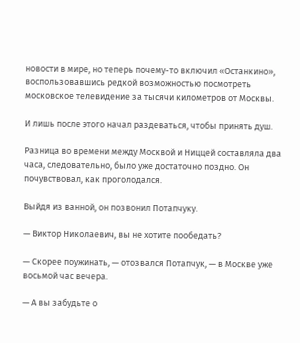новости в мире, но теперь почему-то включил «Останкино», воспользовавшись редкой возможностью посмотреть московское телевидение за тысячи километров от Москвы.

И лишь после этого начал раздеваться, чтобы принять душ.

Разница во времени между Москвой и Ниццей составляла два часа, следовательно, было уже достаточно поздно. Он почувствовал, как проголодался.

Выйдя из ванной, он позвонил Потапчуку.

— Виктор Николаевич, вы не хотите пообедать?

— Скорее поужинать, — отозвался Потапчук, — в Москве уже восьмой час вечера.

— А вы забудьте о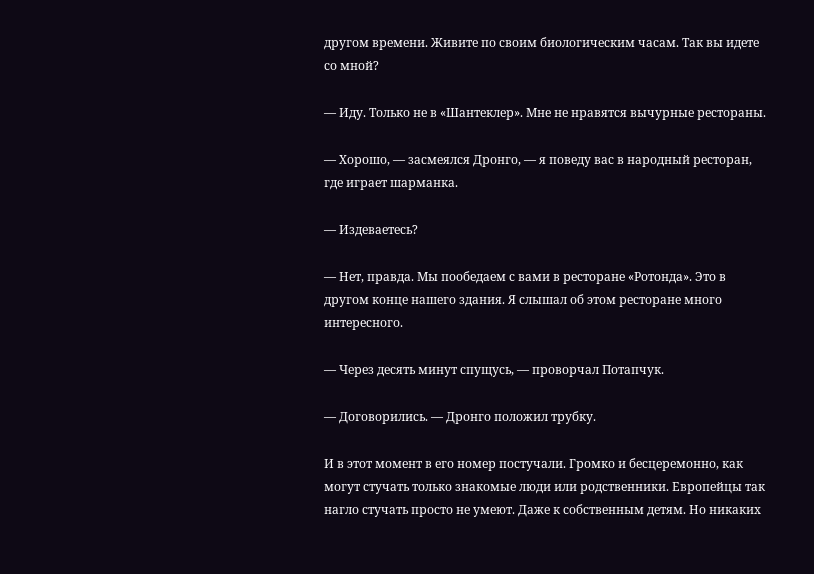другом времени. Живите по своим биологическим часам. Так вы идете со мной?

— Иду. Только не в «Шантеклер». Мне не нравятся вычурные рестораны.

— Хорошо, — засмеялся Дронго, — я поведу вас в народный ресторан, где играет шарманка.

— Издеваетесь?

— Нет, правда. Мы пообедаем с вами в ресторане «Ротонда». Это в другом конце нашего здания. Я слышал об этом ресторане много интересного.

— Через десять минут спущусь, — проворчал Потапчук.

— Договорились. — Дронго положил трубку.

И в этот момент в его номер постучали. Громко и бесцеремонно, как могут стучать только знакомые люди или родственники. Европейцы так нагло стучать просто не умеют. Даже к собственным детям. Но никаких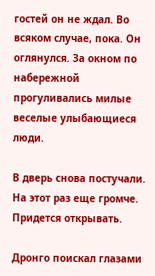гостей он не ждал. Во всяком случае, пока. Он оглянулся. За окном по набережной прогуливались милые веселые улыбающиеся люди.

В дверь снова постучали. На этот раз еще громче. Придется открывать.

Дронго поискал глазами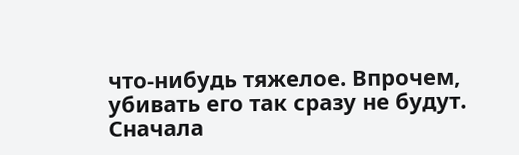что-нибудь тяжелое. Впрочем, убивать его так сразу не будут. Сначала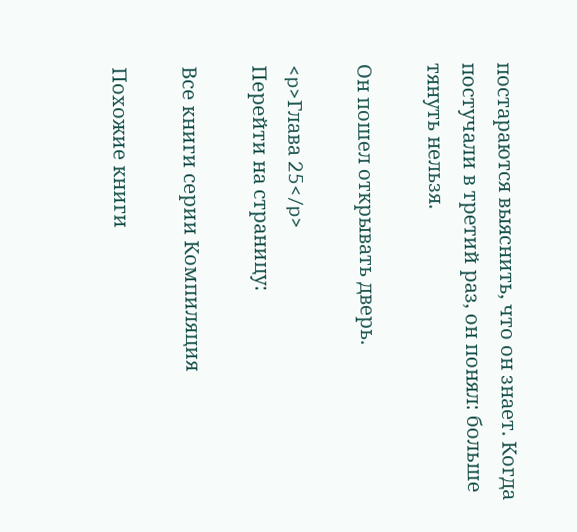постараются выяснить, что он знает. Когда постучали в третий раз, он понял: больше тянуть нельзя.

Он пошел открывать дверь.

<p>Глава 25</p>
Перейти на страницу:

Все книги серии Компиляция

Похожие книги